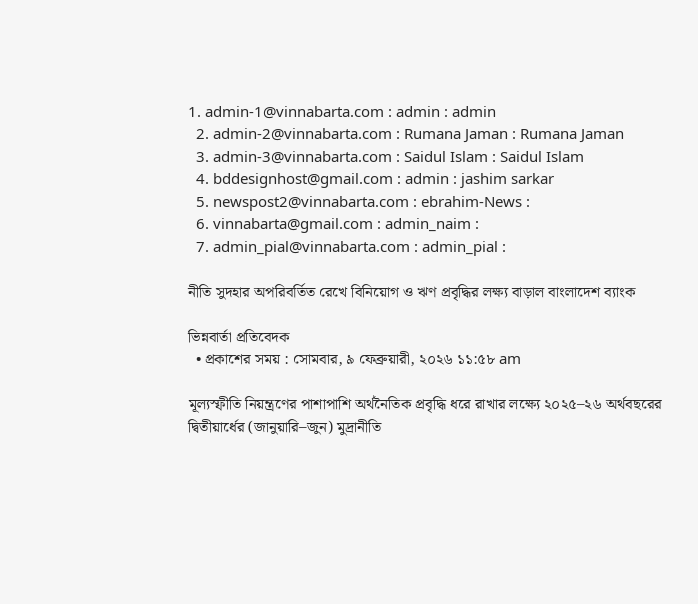1. admin-1@vinnabarta.com : admin : admin
  2. admin-2@vinnabarta.com : Rumana Jaman : Rumana Jaman
  3. admin-3@vinnabarta.com : Saidul Islam : Saidul Islam
  4. bddesignhost@gmail.com : admin : jashim sarkar
  5. newspost2@vinnabarta.com : ebrahim-News :
  6. vinnabarta@gmail.com : admin_naim :
  7. admin_pial@vinnabarta.com : admin_pial :

নীতি সুদহার অপরিবর্তিত রেখে বিনিয়োগ ও ঋণ প্রবৃদ্ধির লক্ষ্য বাড়াল বাংলাদেশ ব্যাংক

ভিন্নবার্তা প্রতিবেদক
  • প্রকাশের সময় : সোমবার, ৯ ফেব্রুয়ারী, ২০২৬ ১১:৫৮ am

মূল্যস্ফীতি নিয়ন্ত্রণের পাশাপাশি অর্থনৈতিক প্রবৃদ্ধি ধরে রাখার লক্ষ্যে ২০২৫–২৬ অর্থবছরের দ্বিতীয়ার্ধের (জানুয়ারি–জুন) মুদ্রানীতি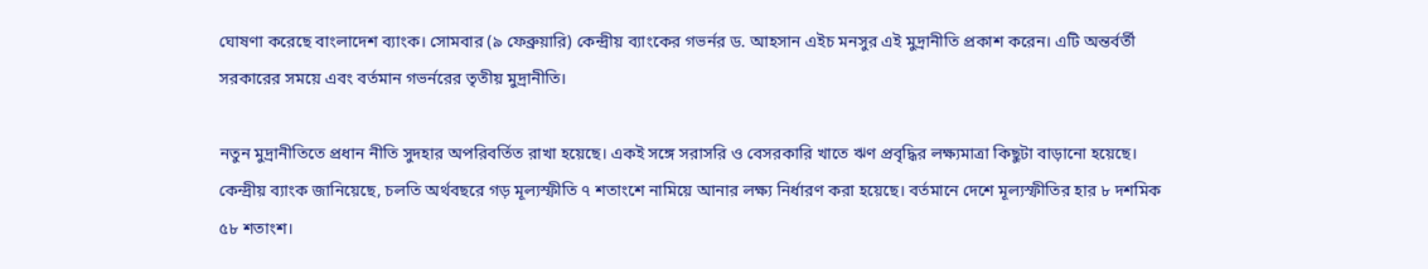ঘোষণা করেছে বাংলাদেশ ব্যাংক। সোমবার (৯ ফেব্রুয়ারি) কেন্দ্রীয় ব্যাংকের গভর্নর ড. আহসান এইচ মনসুর এই মুদ্রানীতি প্রকাশ করেন। এটি অন্তর্বর্তী সরকারের সময়ে এবং বর্তমান গভর্নরের তৃতীয় মুদ্রানীতি।

নতুন মুদ্রানীতিতে প্রধান নীতি সুদহার অপরিবর্তিত রাখা হয়েছে। একই সঙ্গে সরাসরি ও বেসরকারি খাতে ঋণ প্রবৃদ্ধির লক্ষ্যমাত্রা কিছুটা বাড়ানো হয়েছে। কেন্দ্রীয় ব্যাংক জানিয়েছে, চলতি অর্থবছরে গড় মূল্যস্ফীতি ৭ শতাংশে নামিয়ে আনার লক্ষ্য নির্ধারণ করা হয়েছে। বর্তমানে দেশে মূল্যস্ফীতির হার ৮ দশমিক ৫৮ শতাংশ।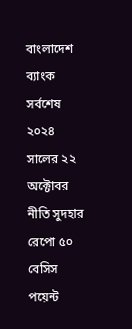বাংলাদেশ ব্যাংক সর্বশেষ ২০২৪ সালের ২২ অক্টোবর নীতি সুদহার রেপো ৫০ বেসিস পয়েন্ট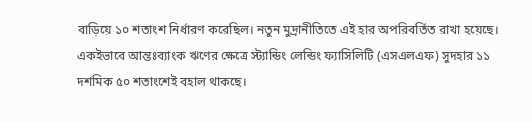বাড়িয়ে ১০ শতাংশ নির্ধারণ করেছিল। নতুন মুদ্রানীতিতে এই হার অপরিবর্তিত রাখা হয়েছে। একইভাবে আন্তঃব্যাংক ঋণের ক্ষেত্রে স্ট্যান্ডিং লেন্ডিং ফ্যাসিলিটি (এসএলএফ) সুদহার ১১ দশমিক ৫০ শতাংশেই বহাল থাকছে।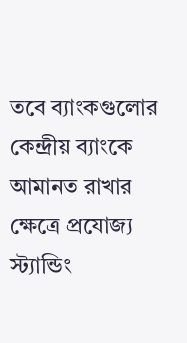তবে ব্যাংকগুলোর কেন্দ্রীয় ব্যাংকে আমানত রাখার ক্ষেত্রে প্রযোজ্য স্ট্যান্ডিং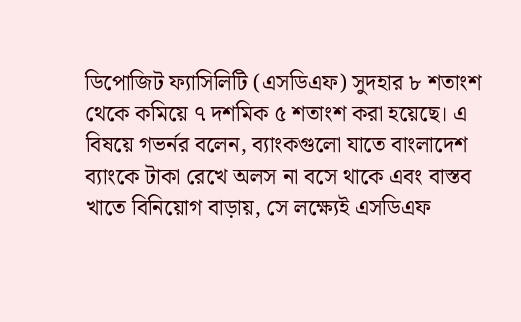ডিপোজিট ফ্যাসিলিটি (এসডিএফ) সুদহার ৮ শতাংশ থেকে কমিয়ে ৭ দশমিক ৫ শতাংশ করা হয়েছে। এ বিষয়ে গভর্নর বলেন, ব্যাংকগুলো যাতে বাংলাদেশ ব্যাংকে টাকা রেখে অলস না বসে থাকে এবং বাস্তব খাতে বিনিয়োগ বাড়ায়, সে লক্ষ্যেই এসডিএফ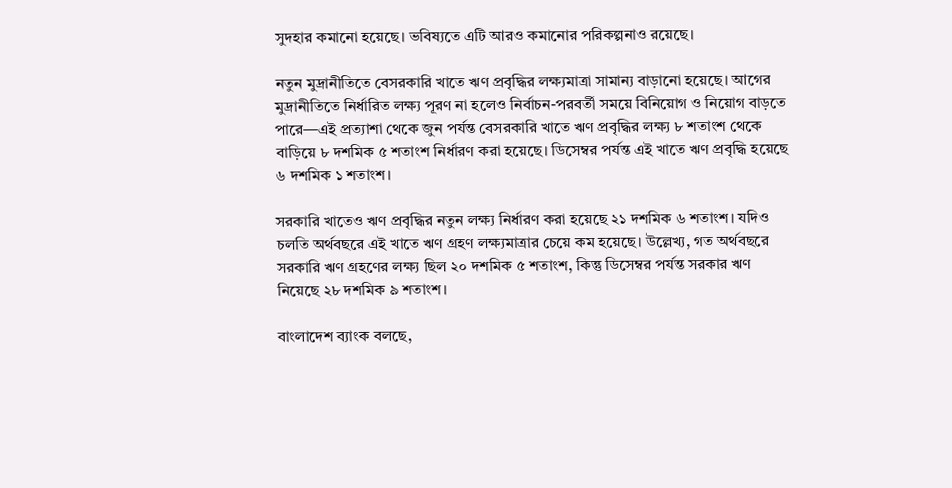সুদহার কমানো হয়েছে। ভবিষ্যতে এটি আরও কমানোর পরিকল্পনাও রয়েছে।

নতুন মুদ্রানীতিতে বেসরকারি খাতে ঋণ প্রবৃদ্ধির লক্ষ্যমাত্রা সামান্য বাড়ানো হয়েছে। আগের মুদ্রানীতিতে নির্ধারিত লক্ষ্য পূরণ না হলেও নির্বাচন-পরবর্তী সময়ে বিনিয়োগ ও নিয়োগ বাড়তে পারে—এই প্রত্যাশা থেকে জুন পর্যন্ত বেসরকারি খাতে ঋণ প্রবৃদ্ধির লক্ষ্য ৮ শতাংশ থেকে বাড়িয়ে ৮ দশমিক ৫ শতাংশ নির্ধারণ করা হয়েছে। ডিসেম্বর পর্যন্ত এই খাতে ঋণ প্রবৃদ্ধি হয়েছে ৬ দশমিক ১ শতাংশ।

সরকারি খাতেও ঋণ প্রবৃদ্ধির নতুন লক্ষ্য নির্ধারণ করা হয়েছে ২১ দশমিক ৬ শতাংশ। যদিও চলতি অর্থবছরে এই খাতে ঋণ গ্রহণ লক্ষ্যমাত্রার চেয়ে কম হয়েছে। উল্লেখ্য, গত অর্থবছরে সরকারি ঋণ গ্রহণের লক্ষ্য ছিল ২০ দশমিক ৫ শতাংশ, কিন্তু ডিসেম্বর পর্যন্ত সরকার ঋণ নিয়েছে ২৮ দশমিক ৯ শতাংশ।

বাংলাদেশ ব্যাংক বলছে,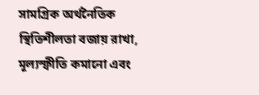সামগ্রিক অর্থনৈতিক স্থিতিশীলতা বজায় রাখা, মূল্যস্ফীতি কমানো এবং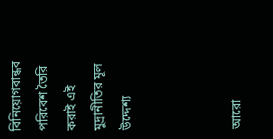বিনিয়োগবান্ধব পরিবেশ তৈরি করাই এই মুদ্রানীতির মূল উদ্দেশ্য



আরো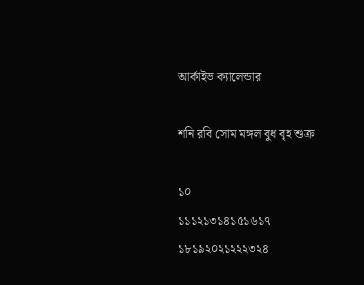আর্কাইভ ক্যালেন্ডার

শনি রবি সোম মঙ্গল বুধ বৃহ শুক্র

১০
১১১২১৩১৪১৫১৬১৭
১৮১৯২০২১২২২৩২৪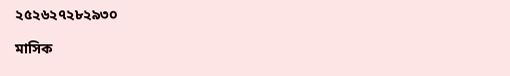২৫২৬২৭২৮২৯৩০

মাসিক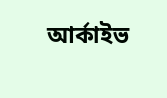আর্কাইভ